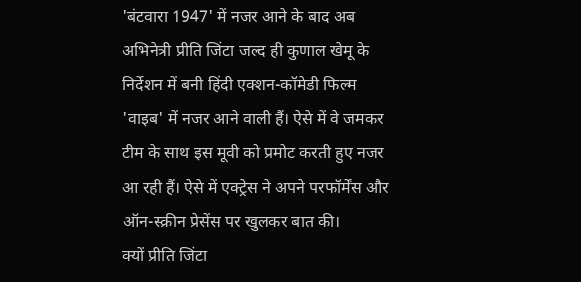'बंटवारा 1947' में नजर आने के बाद अब अभिनेत्री प्रीति जिंटा जल्द ही कुणाल खेमू के निर्देशन में बनी हिंदी एक्शन-कॉमेडी फिल्म 'वाइब' में नजर आने वाली हैं। ऐसे में वे जमकर टीम के साथ इस मूवी को प्रमोट करती हुए नजर आ रही हैं। ऐसे में एक्ट्रेस ने अपने परफॉर्मेंस और ऑन-स्क्रीन प्रेसेंस पर खुलकर बात की।
क्यों प्रीति जिंटा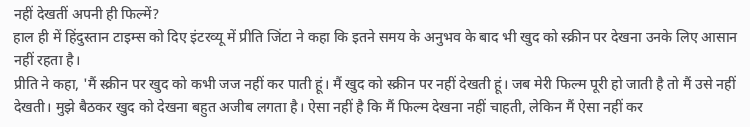नहीं देखतीं अपनी ही फिल्में?
हाल ही में हिंदुस्तान टाइम्स को दिए इंटरव्यू में प्रीति जिंटा ने कहा कि इतने समय के अनुभव के बाद भी खुद को स्क्रीन पर देखना उनके लिए आसान नहीं रहता है।
प्रीति ने कहा, 'मैं स्क्रीन पर खुद को कभी जज नहीं कर पाती हूं। मैं खुद को स्क्रीन पर नहीं देखती हूं। जब मेरी फिल्म पूरी हो जाती है तो मैं उसे नहीं देखती। मुझे बैठकर खुद को देखना बहुत अजीब लगता है। ऐसा नहीं है कि मैं फिल्म देखना नहीं चाहती, लेकिन मैं ऐसा नहीं कर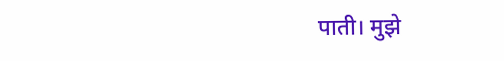पाती। मुझे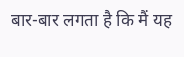बार-बार लगता है कि मैं यह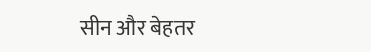सीन और बेहतर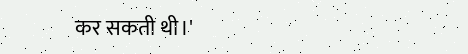कर सकती थी।'